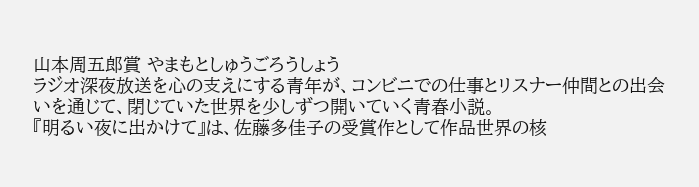山本周五郎賞 やまもとしゅうごろうしょう
ラジオ深夜放送を心の支えにする青年が、コンビニでの仕事とリスナー仲間との出会いを通じて、閉じていた世界を少しずつ開いていく青春小説。
『明るい夜に出かけて』は、佐藤多佳子の受賞作として作品世界の核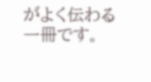がよく伝わる一冊です。